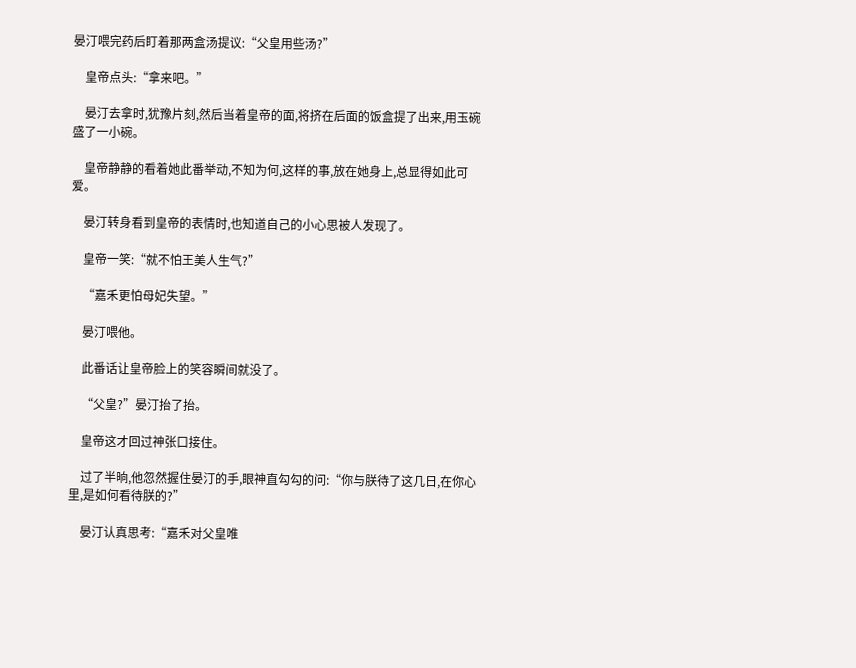晏汀喂完药后盯着那两盒汤提议:“父皇用些汤?”

    皇帝点头:“拿来吧。”

    晏汀去拿时,犹豫片刻,然后当着皇帝的面,将挤在后面的饭盒提了出来,用玉碗盛了一小碗。

    皇帝静静的看着她此番举动,不知为何,这样的事,放在她身上,总显得如此可爱。

    晏汀转身看到皇帝的表情时,也知道自己的小心思被人发现了。

    皇帝一笑:“就不怕王美人生气?”

    “嘉禾更怕母妃失望。”

    晏汀喂他。

    此番话让皇帝脸上的笑容瞬间就没了。

    “父皇?”晏汀抬了抬。

    皇帝这才回过神张口接住。

    过了半晌,他忽然握住晏汀的手,眼神直勾勾的问:“你与朕待了这几日,在你心里,是如何看待朕的?”

    晏汀认真思考:“嘉禾对父皇唯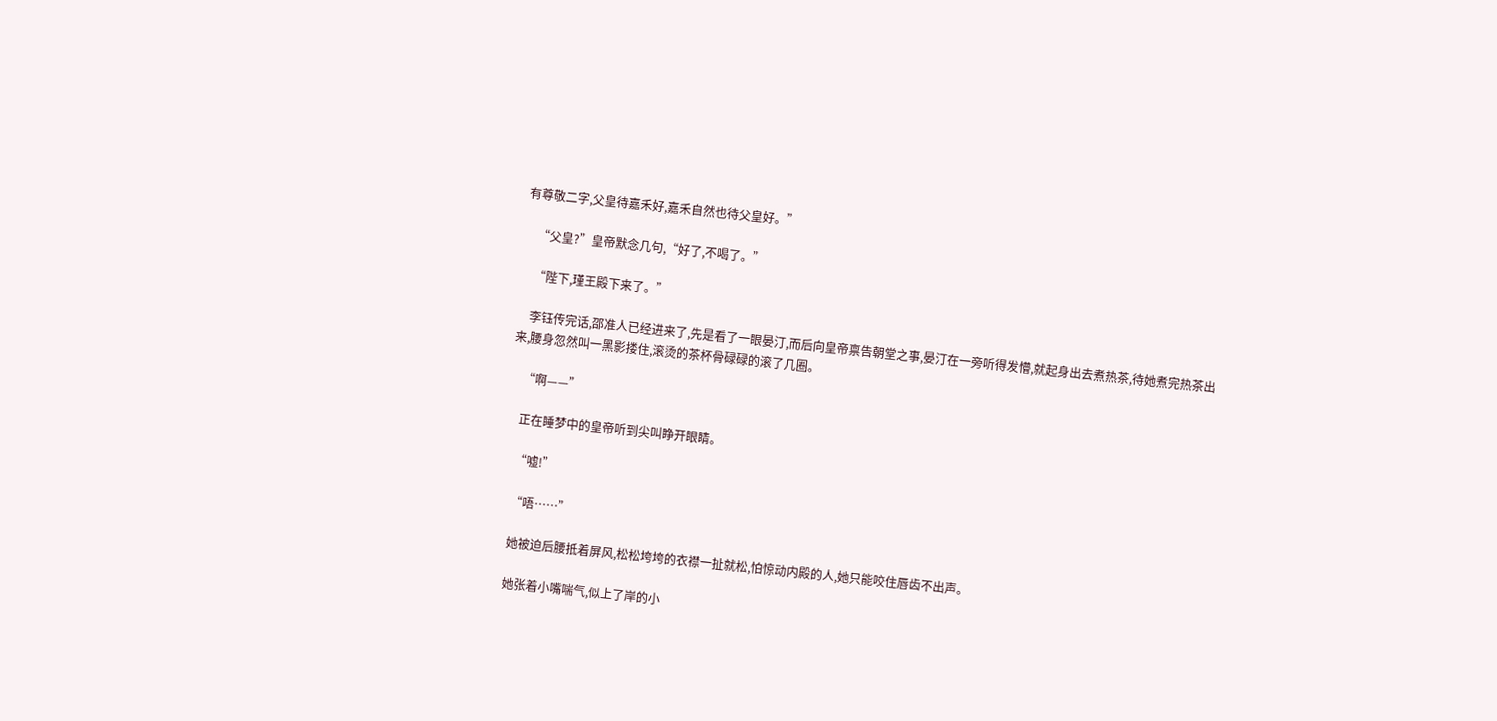有尊敬二字,父皇待嘉禾好,嘉禾自然也待父皇好。”

    “父皇?”皇帝默念几句,“好了,不喝了。”

    “陛下,瑾王殿下来了。”

    李钰传完话,邵准人已经进来了,先是看了一眼晏汀,而后向皇帝禀告朝堂之事,晏汀在一旁听得发懵,就起身出去煮热茶,待她煮完热茶出来,腰身忽然叫一黑影搂住,滚烫的茶杯骨碌碌的滚了几圈。

    “啊——”

    正在睡梦中的皇帝听到尖叫睁开眼睛。

    “嘘!”

    “唔……”

    她被迫后腰抵着屏风,松松垮垮的衣襟一扯就松,怕惊动内殿的人,她只能咬住唇齿不出声。

    她张着小嘴喘气,似上了岸的小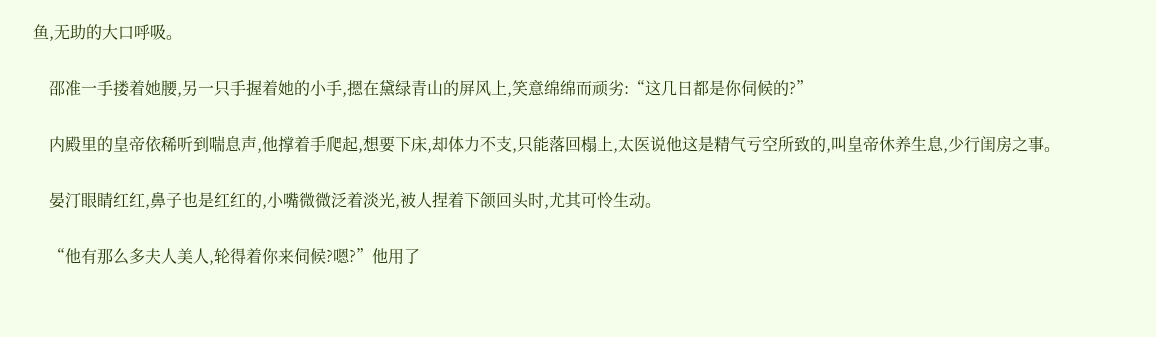鱼,无助的大口呼吸。

    邵准一手搂着她腰,另一只手握着她的小手,摁在黛绿青山的屏风上,笑意绵绵而顽劣:“这几日都是你伺候的?”

    内殿里的皇帝依稀听到喘息声,他撑着手爬起,想要下床,却体力不支,只能落回榻上,太医说他这是精气亏空所致的,叫皇帝休养生息,少行闺房之事。

    晏汀眼睛红红,鼻子也是红红的,小嘴微微泛着淡光,被人捏着下颌回头时,尤其可怜生动。

    “他有那么多夫人美人,轮得着你来伺候?嗯?”他用了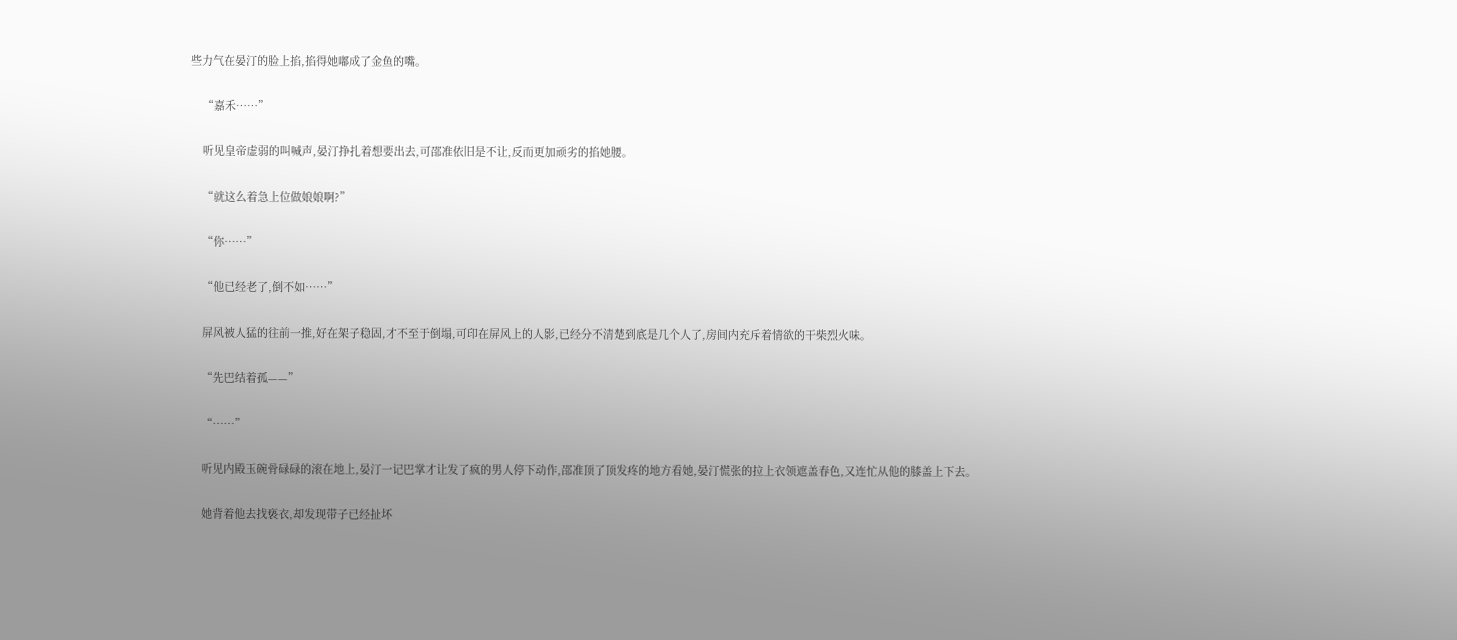些力气在晏汀的脸上掐,掐得她嘟成了金鱼的嘴。

    “嘉禾……”

    听见皇帝虚弱的叫喊声,晏汀挣扎着想要出去,可邵准依旧是不让,反而更加顽劣的掐她腰。

    “就这么着急上位做娘娘啊?”

    “你……”

    “他已经老了,倒不如……”

    屏风被人猛的往前一推,好在架子稳固,才不至于倒塌,可印在屏风上的人影,已经分不清楚到底是几个人了,房间内充斥着情欲的干柴烈火味。

    “先巴结着孤——”

    “……”

    听见内殿玉碗骨碌碌的滚在地上,晏汀一记巴掌才让发了疯的男人停下动作,邵准顶了顶发疼的地方看她,晏汀慌张的拉上衣领遮盖春色,又连忙从他的膝盖上下去。

    她背着他去找亵衣,却发现带子已经扯坏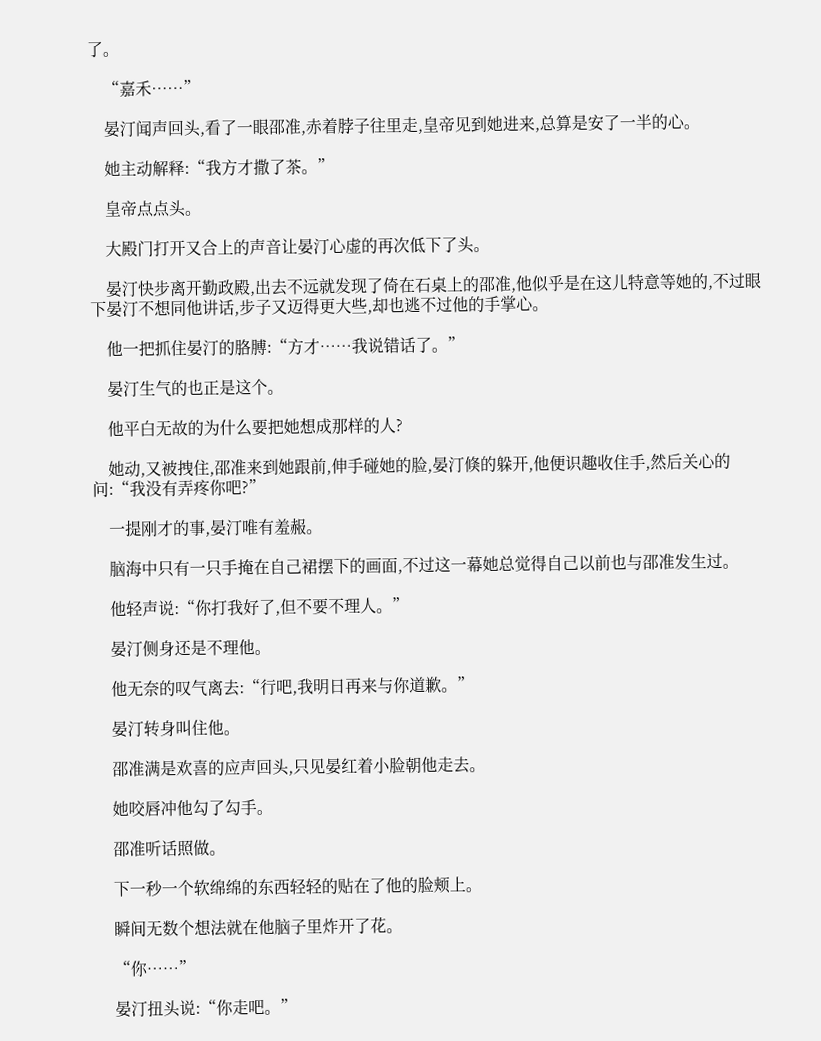了。

    “嘉禾……”

    晏汀闻声回头,看了一眼邵准,赤着脖子往里走,皇帝见到她进来,总算是安了一半的心。

    她主动解释:“我方才撒了茶。”

    皇帝点点头。

    大殿门打开又合上的声音让晏汀心虚的再次低下了头。

    晏汀快步离开勤政殿,出去不远就发现了倚在石桌上的邵准,他似乎是在这儿特意等她的,不过眼下晏汀不想同他讲话,步子又迈得更大些,却也逃不过他的手掌心。

    他一把抓住晏汀的胳膊:“方才……我说错话了。”

    晏汀生气的也正是这个。

    他平白无故的为什么要把她想成那样的人?

    她动,又被拽住,邵准来到她跟前,伸手碰她的脸,晏汀倏的躲开,他便识趣收住手,然后关心的问:“我没有弄疼你吧?”

    一提刚才的事,晏汀唯有羞赧。

    脑海中只有一只手掩在自己裙摆下的画面,不过这一幕她总觉得自己以前也与邵准发生过。

    他轻声说:“你打我好了,但不要不理人。”

    晏汀侧身还是不理他。

    他无奈的叹气离去:“行吧,我明日再来与你道歉。”

    晏汀转身叫住他。

    邵准满是欢喜的应声回头,只见晏红着小脸朝他走去。

    她咬唇冲他勾了勾手。

    邵准听话照做。

    下一秒一个软绵绵的东西轻轻的贴在了他的脸颊上。

    瞬间无数个想法就在他脑子里炸开了花。

    “你……”

    晏汀扭头说:“你走吧。”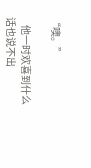“噢。”

    他一时欢喜到什么话也说不出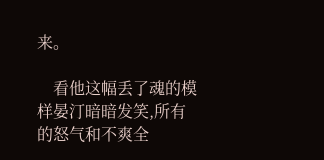来。

    看他这幅丢了魂的模样晏汀暗暗发笑,所有的怒气和不爽全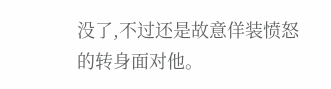没了,不过还是故意佯装愤怒的转身面对他。